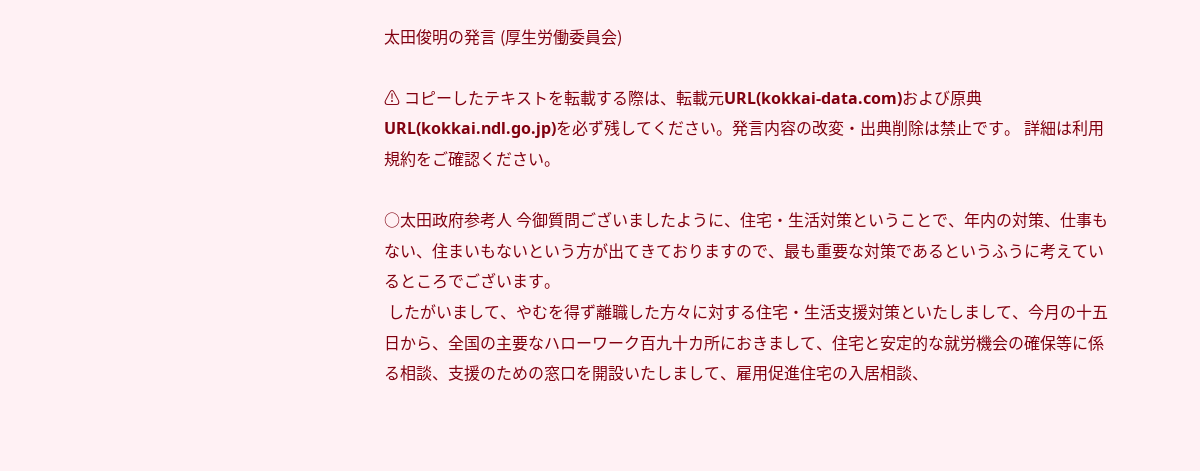太田俊明の発言 (厚生労働委員会)

⚠ コピーしたテキストを転載する際は、転載元URL(kokkai-data.com)および原典URL(kokkai.ndl.go.jp)を必ず残してください。発言内容の改変・出典削除は禁止です。 詳細は利用規約をご確認ください。

○太田政府参考人 今御質問ございましたように、住宅・生活対策ということで、年内の対策、仕事もない、住まいもないという方が出てきておりますので、最も重要な対策であるというふうに考えているところでございます。
 したがいまして、やむを得ず離職した方々に対する住宅・生活支援対策といたしまして、今月の十五日から、全国の主要なハローワーク百九十カ所におきまして、住宅と安定的な就労機会の確保等に係る相談、支援のための窓口を開設いたしまして、雇用促進住宅の入居相談、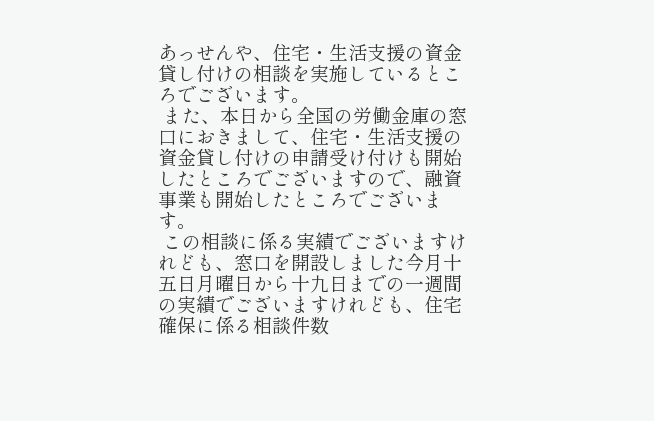あっせんや、住宅・生活支援の資金貸し付けの相談を実施しているところでございます。
 また、本日から全国の労働金庫の窓口におきまして、住宅・生活支援の資金貸し付けの申請受け付けも開始したところでございますので、融資事業も開始したところでございます。
 この相談に係る実績でございますけれども、窓口を開設しました今月十五日月曜日から十九日までの一週間の実績でございますけれども、住宅確保に係る相談件数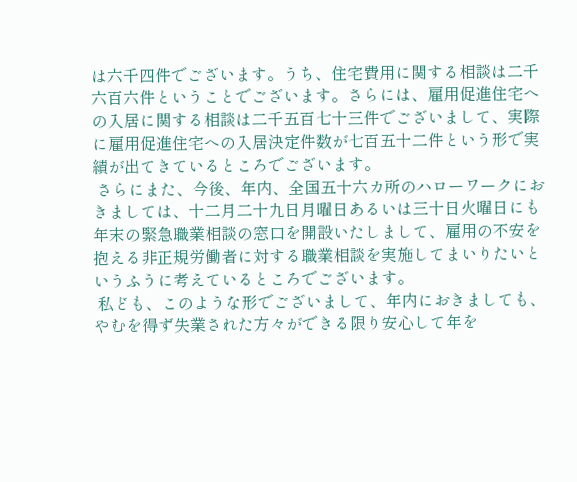は六千四件でございます。うち、住宅費用に関する相談は二千六百六件ということでございます。さらには、雇用促進住宅への入居に関する相談は二千五百七十三件でございまして、実際に雇用促進住宅への入居決定件数が七百五十二件という形で実績が出てきているところでございます。
 さらにまた、今後、年内、全国五十六カ所のハローワークにおきましては、十二月二十九日月曜日あるいは三十日火曜日にも年末の緊急職業相談の窓口を開設いたしまして、雇用の不安を抱える非正規労働者に対する職業相談を実施してまいりたいというふうに考えているところでございます。
 私ども、このような形でございまして、年内におきましても、やむを得ず失業された方々ができる限り安心して年を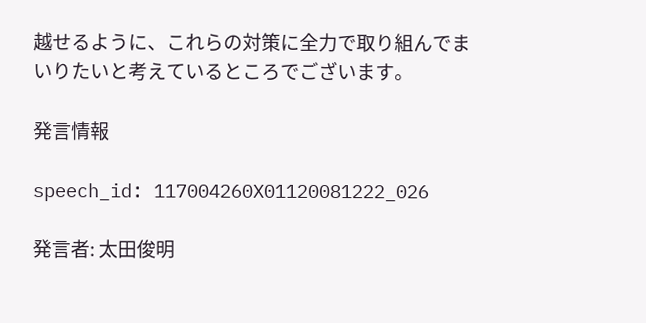越せるように、これらの対策に全力で取り組んでまいりたいと考えているところでございます。

発言情報

speech_id: 117004260X01120081222_026

発言者: 太田俊明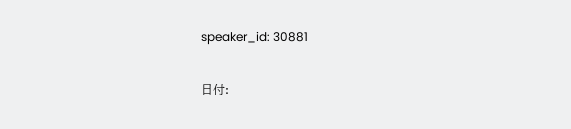speaker_id: 30881

日付: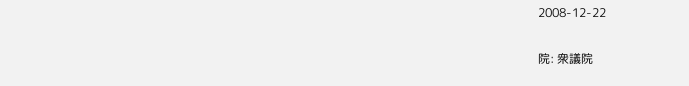2008-12-22

院: 衆議院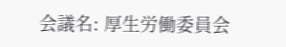会議名: 厚生労働委員会